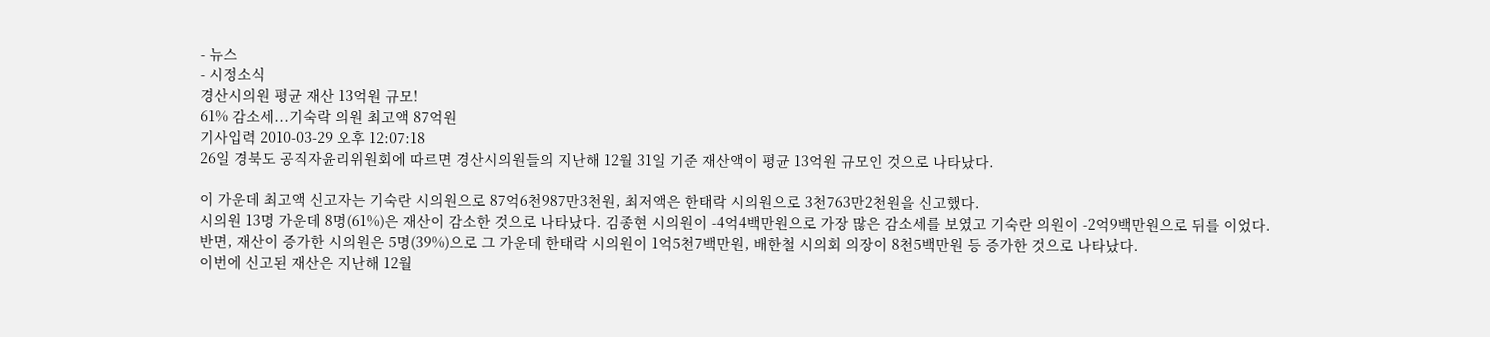- 뉴스
- 시정소식
경산시의원 평균 재산 13억원 규모!
61% 감소세...기숙락 의원 최고액 87억원
기사입력 2010-03-29 오후 12:07:18
26일 경북도 공직자윤리위원회에 따르면 경산시의원들의 지난해 12월 31일 기준 재산액이 평균 13억원 규모인 것으로 나타났다.

이 가운데 최고액 신고자는 기숙란 시의원으로 87억6천987만3천원, 최저액은 한태락 시의원으로 3천763만2천원을 신고했다.
시의원 13명 가운데 8명(61%)은 재산이 감소한 것으로 나타났다. 김종현 시의원이 -4억4백만원으로 가장 많은 감소세를 보였고 기숙란 의원이 -2억9백만원으로 뒤를 이었다.
반면, 재산이 증가한 시의원은 5명(39%)으로 그 가운데 한태락 시의원이 1억5천7백만원, 배한철 시의회 의장이 8천5백만원 등 증가한 것으로 나타났다.
이번에 신고된 재산은 지난해 12월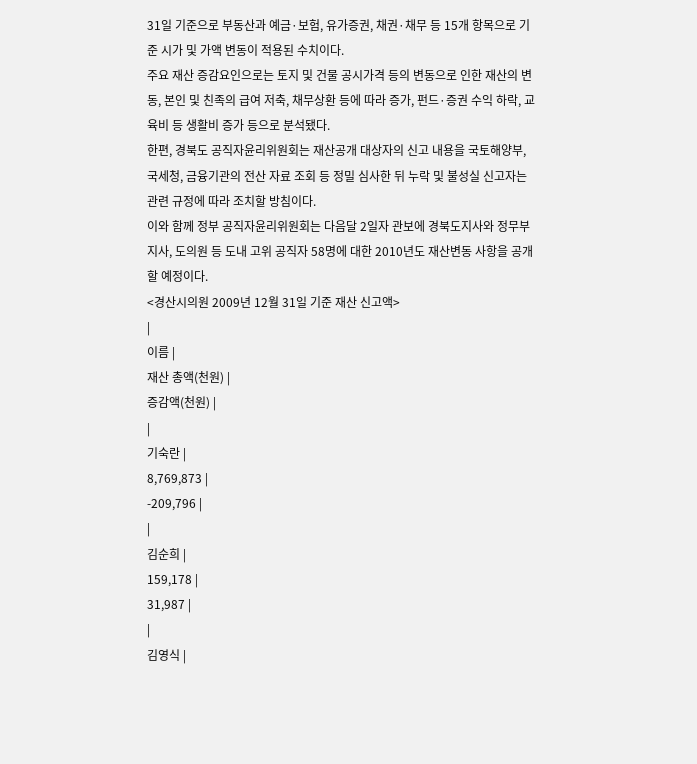31일 기준으로 부동산과 예금·보험, 유가증권, 채권·채무 등 15개 항목으로 기준 시가 및 가액 변동이 적용된 수치이다.
주요 재산 증감요인으로는 토지 및 건물 공시가격 등의 변동으로 인한 재산의 변동, 본인 및 친족의 급여 저축, 채무상환 등에 따라 증가, 펀드·증권 수익 하락, 교육비 등 생활비 증가 등으로 분석됐다.
한편, 경북도 공직자윤리위원회는 재산공개 대상자의 신고 내용을 국토해양부, 국세청, 금융기관의 전산 자료 조회 등 정밀 심사한 뒤 누락 및 불성실 신고자는 관련 규정에 따라 조치할 방침이다.
이와 함께 정부 공직자윤리위원회는 다음달 2일자 관보에 경북도지사와 정무부지사, 도의원 등 도내 고위 공직자 58명에 대한 2010년도 재산변동 사항을 공개할 예정이다.
<경산시의원 2009년 12월 31일 기준 재산 신고액>
|
이름 |
재산 총액(천원) |
증감액(천원) |
|
기숙란 |
8,769,873 |
-209,796 |
|
김순희 |
159,178 |
31,987 |
|
김영식 |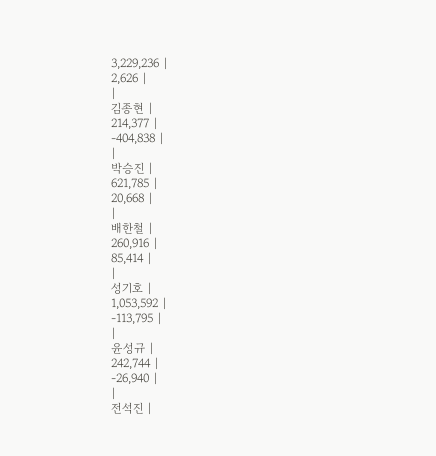3,229,236 |
2,626 |
|
김종현 |
214,377 |
-404,838 |
|
박승진 |
621,785 |
20,668 |
|
배한철 |
260,916 |
85,414 |
|
성기호 |
1,053,592 |
-113,795 |
|
윤성규 |
242,744 |
-26,940 |
|
전석진 |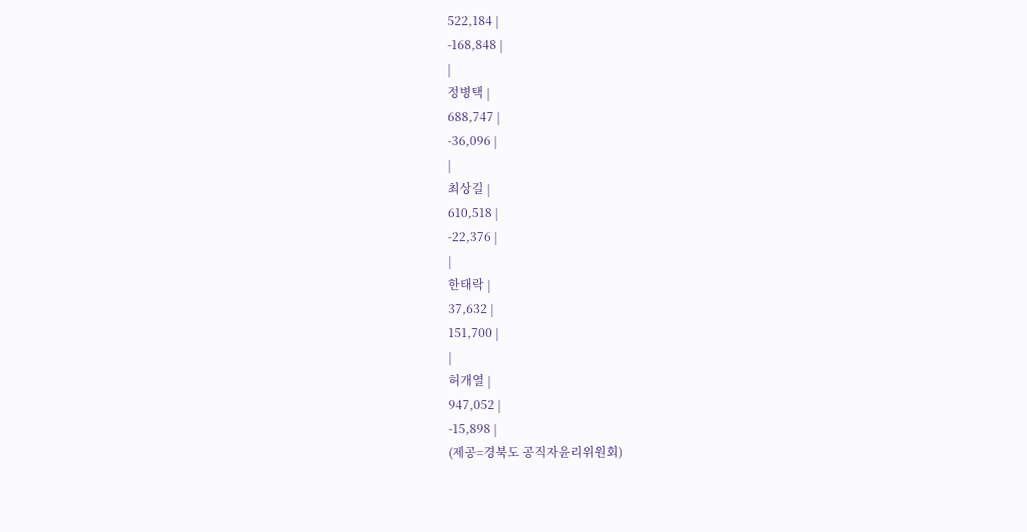522,184 |
-168,848 |
|
정병택 |
688,747 |
-36,096 |
|
최상길 |
610,518 |
-22,376 |
|
한태락 |
37,632 |
151,700 |
|
허개열 |
947,052 |
-15,898 |
(제공=경북도 공직자윤리위원회)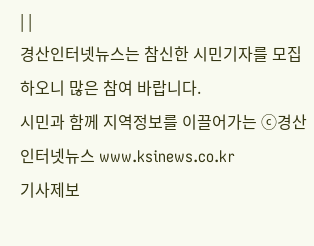| |
경산인터넷뉴스는 참신한 시민기자를 모집하오니 많은 참여 바랍니다.
시민과 함께 지역정보를 이끌어가는 ⓒ경산인터넷뉴스 www.ksinews.co.kr
기사제보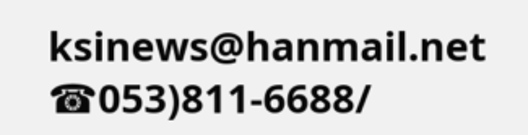ksinews@hanmail.net
☎053)811-6688/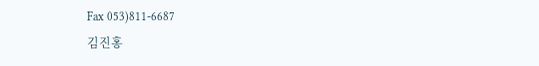Fax 053)811-6687
김진홍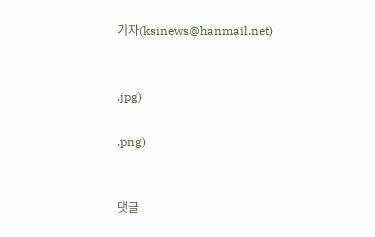기자(ksinews@hanmail.net)


.jpg)

.png)


댓글